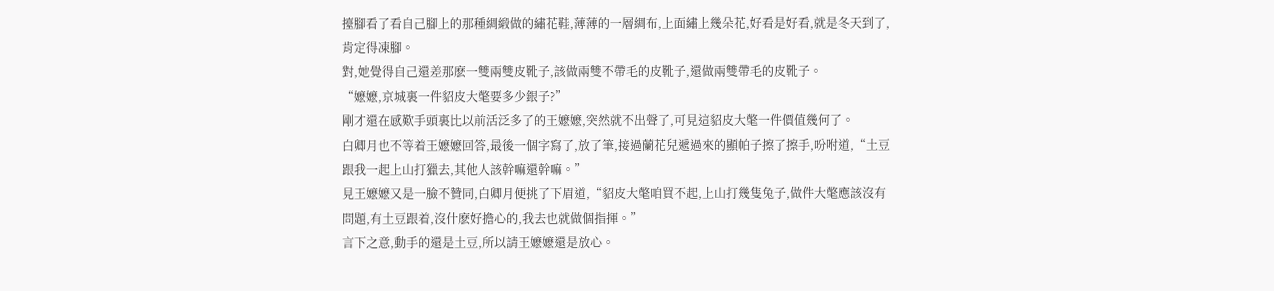擡腳看了看自己腳上的那種綢緞做的繡花鞋,薄薄的一層綢布,上面繡上幾朵花,好看是好看,就是冬天到了,肯定得凍腳。
對,她覺得自己還差那麽一雙兩雙皮靴子,該做兩雙不帶毛的皮靴子,還做兩雙帶毛的皮靴子。
“嬷嬷,京城裏一件貂皮大氅要多少銀子?”
剛才還在感歎手頭裏比以前活泛多了的王嬷嬷,突然就不出聲了,可見這貂皮大氅一件價值幾何了。
白卿月也不等着王嬷嬷回答,最後一個字寫了,放了筆,接過蘭花兒遞過來的顯帕子擦了擦手,吩咐道,“土豆跟我一起上山打獵去,其他人該幹嘛還幹嘛。”
見王嬷嬷又是一臉不贊同,白卿月便挑了下眉道,“貂皮大氅咱買不起,上山打幾隻兔子,做件大氅應該沒有問題,有土豆跟着,沒什麽好擔心的,我去也就做個指揮。”
言下之意,動手的還是土豆,所以請王嬷嬷還是放心。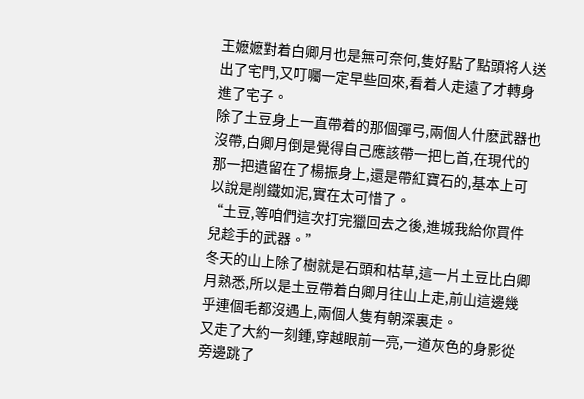王嬷嬷對着白卿月也是無可奈何,隻好點了點頭将人送出了宅門,又叮囑一定早些回來,看着人走遠了才轉身進了宅子。
除了土豆身上一直帶着的那個彈弓,兩個人什麽武器也沒帶,白卿月倒是覺得自己應該帶一把匕首,在現代的那一把遺留在了楊振身上,還是帶紅寶石的,基本上可以說是削鐵如泥,實在太可惜了。
“土豆,等咱們這次打完獵回去之後,進城我給你買件兒趁手的武器。”
冬天的山上除了樹就是石頭和枯草,這一片土豆比白卿月熟悉,所以是土豆帶着白卿月往山上走,前山這邊幾乎連個毛都沒遇上,兩個人隻有朝深裏走。
又走了大約一刻鍾,穿越眼前一亮,一道灰色的身影從旁邊跳了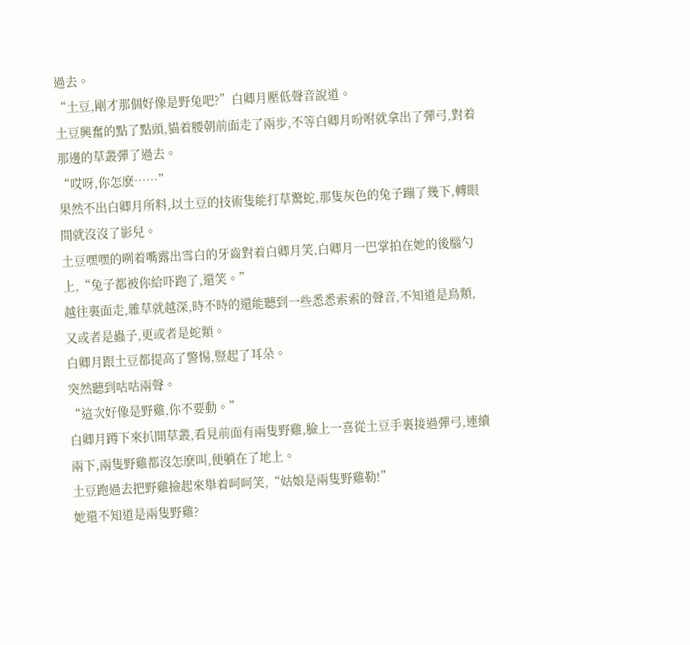過去。
“土豆,剛才那個好像是野兔吧?”白卿月壓低聲音說道。
土豆興奮的點了點頭,貓着腰朝前面走了兩步,不等白卿月吩咐就拿出了彈弓,對着那邊的草叢彈了過去。
“哎呀,你怎麽……”
果然不出白卿月所料,以土豆的技術隻能打草驚蛇,那隻灰色的兔子蹦了幾下,轉眼間就沒沒了影兒。
土豆嘿嘿的咧着嘴露出雪白的牙齒對着白卿月笑,白卿月一巴掌拍在她的後腦勺上,“兔子都被你給吓跑了,還笑。”
越往裏面走,雜草就越深,時不時的還能聽到一些悉悉索索的聲音,不知道是鳥類,又或者是蟲子,更或者是蛇類。
白卿月跟土豆都提高了警惕,豎起了耳朵。
突然聽到咕咕兩聲。
“這次好像是野雞,你不要動。”
白卿月蹲下來扒開草叢,看見前面有兩隻野雞,臉上一喜從土豆手裏接過彈弓,連續兩下,兩隻野雞都沒怎麽叫,便躺在了地上。
土豆跑過去把野雞撿起來舉着呵呵笑,“姑娘是兩隻野雞勒!”
她還不知道是兩隻野雞?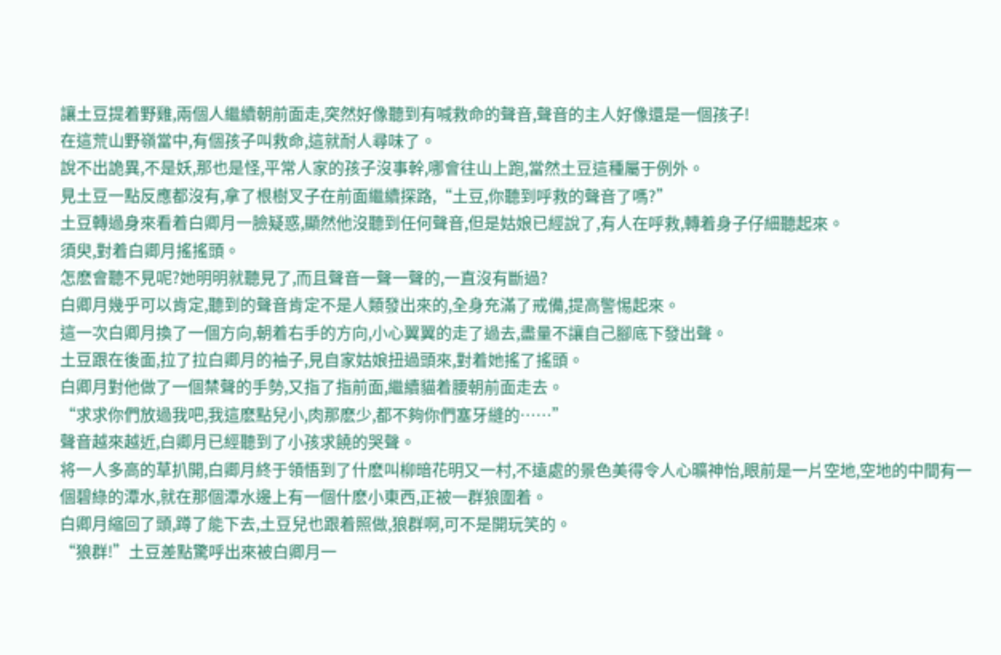讓土豆提着野雞,兩個人繼續朝前面走,突然好像聽到有喊救命的聲音,聲音的主人好像還是一個孩子!
在這荒山野嶺當中,有個孩子叫救命,這就耐人尋味了。
說不出詭異,不是妖,那也是怪,平常人家的孩子沒事幹,哪會往山上跑,當然土豆這種屬于例外。
見土豆一點反應都沒有,拿了根樹叉子在前面繼續探路,“土豆,你聽到呼救的聲音了嗎?”
土豆轉過身來看着白卿月一臉疑惑,顯然他沒聽到任何聲音,但是姑娘已經說了,有人在呼救,轉着身子仔細聽起來。
須臾,對着白卿月搖搖頭。
怎麽會聽不見呢?她明明就聽見了,而且聲音一聲一聲的,一直沒有斷過?
白卿月幾乎可以肯定,聽到的聲音肯定不是人類發出來的,全身充滿了戒備,提高警惕起來。
這一次白卿月換了一個方向,朝着右手的方向,小心翼翼的走了過去,盡量不讓自己腳底下發出聲。
土豆跟在後面,拉了拉白卿月的袖子,見自家姑娘扭過頭來,對着她搖了搖頭。
白卿月對他做了一個禁聲的手勢,又指了指前面,繼續貓着腰朝前面走去。
“求求你們放過我吧,我這麽點兒小,肉那麽少,都不夠你們塞牙縫的……”
聲音越來越近,白卿月已經聽到了小孩求饒的哭聲。
将一人多高的草扒開,白卿月終于領悟到了什麽叫柳暗花明又一村,不遠處的景色美得令人心曠神怡,眼前是一片空地,空地的中間有一個碧綠的潭水,就在那個潭水邊上有一個什麽小東西,正被一群狼圍着。
白卿月縮回了頭,蹲了能下去,土豆兒也跟着照做,狼群啊,可不是開玩笑的。
“狼群!”土豆差點驚呼出來被白卿月一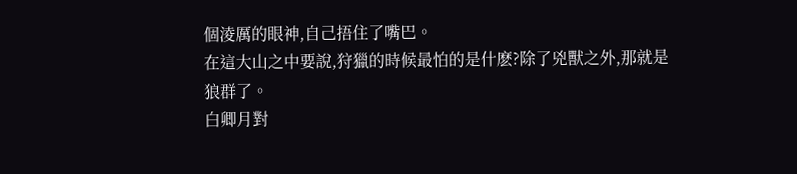個淩厲的眼神,自己捂住了嘴巴。
在這大山之中要說,狩獵的時候最怕的是什麽?除了兇獸之外,那就是狼群了。
白卿月對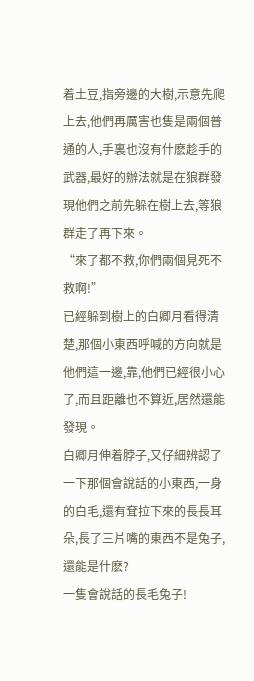着土豆,指旁邊的大樹,示意先爬上去,他們再厲害也隻是兩個普通的人,手裏也沒有什麽趁手的武器,最好的辦法就是在狼群發現他們之前先躲在樹上去,等狼群走了再下來。
“來了都不救,你們兩個見死不救啊!”
已經躲到樹上的白卿月看得清楚,那個小東西呼喊的方向就是他們這一邊,靠,他們已經很小心了,而且距離也不算近,居然還能發現。
白卿月伸着脖子,又仔細辨認了一下那個會說話的小東西,一身的白毛,還有耷拉下來的長長耳朵,長了三片嘴的東西不是兔子,還能是什麽?
一隻會說話的長毛兔子!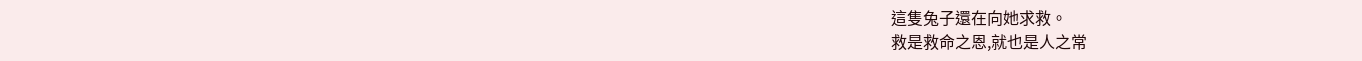這隻兔子還在向她求救。
救是救命之恩,就也是人之常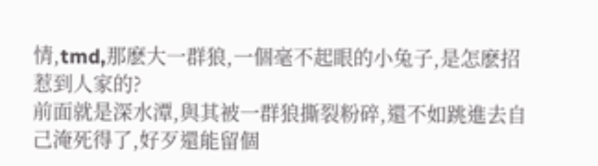情,tmd,那麽大一群狼,一個毫不起眼的小兔子,是怎麽招惹到人家的?
前面就是深水潭,與其被一群狼撕裂粉碎,還不如跳進去自己淹死得了,好歹還能留個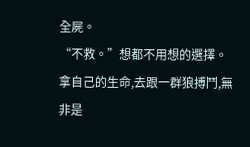全屍。
“不救。”想都不用想的選擇。
拿自己的生命,去跟一群狼搏鬥,無非是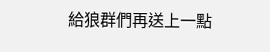給狼群們再送上一點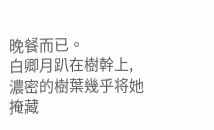晚餐而已。
白卿月趴在樹幹上,濃密的樹葉幾乎将她掩藏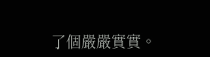了個嚴嚴實實。